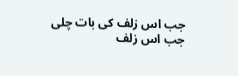جب اس زلف کی بات چلی
جب اس زلف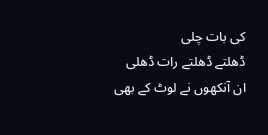کی بات چلی
ڈھلتے ڈھلتے رات ڈھلی
ان آنکھوں نے لوٹ کے بھی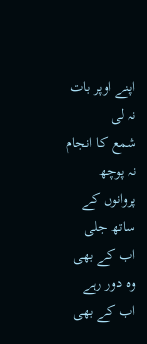اپنے اوپر بات نہ لی
شمع کا انجام نہ پوچھ
پروانوں کے ساتھ جلی
اب کے بھی وہ دور رہے
اب کے بھی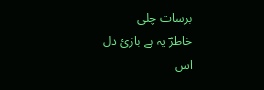برسات چلی
خاطرؔ یہ ہے بازئ دل
اس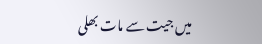میں جیت سے مات بھلی